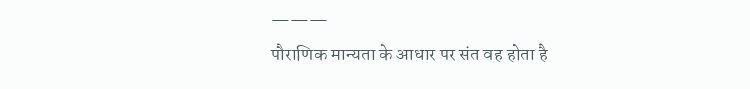———
पौराणिक मान्यता के आधार पर संत वह होता है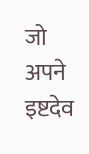जो अपने इष्टदेव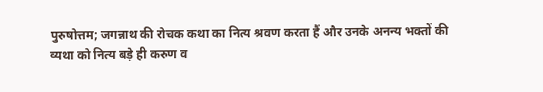पुरुषोत्तम; जगन्नाथ की रोचक कथा का नित्य श्रवण करता हैं और उनके अनन्य भक्तों की
व्यथा को नित्य बड़े ही करुण व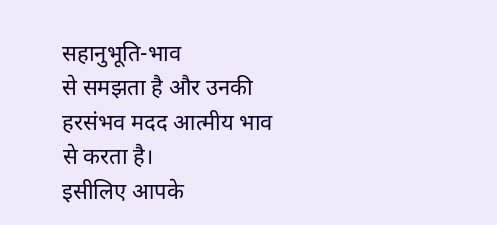सहानुभूति-भाव
से समझता है और उनकी हरसंभव मदद आत्मीय भाव से करता है।
इसीलिए आपके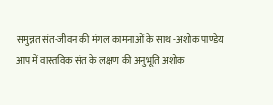समुन्नत संत-जीवन की मंगल कामनाओं के साथ -अशोक पाण्डेय
आप में वास्तविक संत के लक्षण की अनुभूति अशोक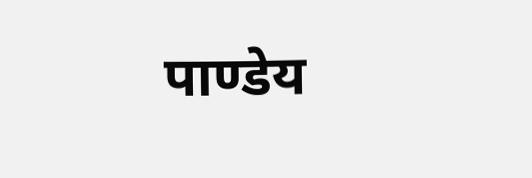पाण्डेय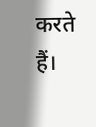करते हैं।